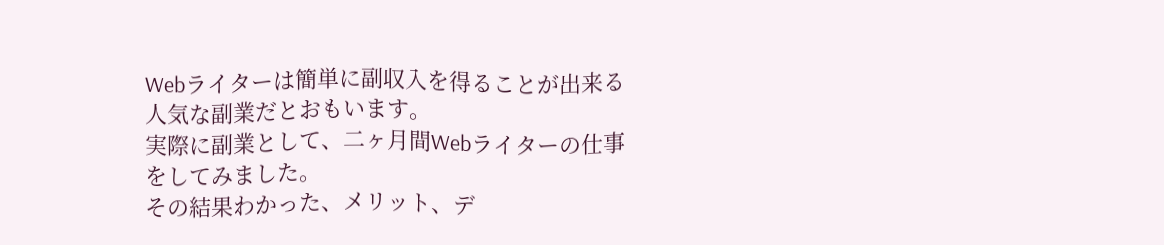Webライターは簡単に副収入を得ることが出来る人気な副業だとおもいます。
実際に副業として、二ヶ月間Webライターの仕事をしてみました。
その結果わかった、メリット、デ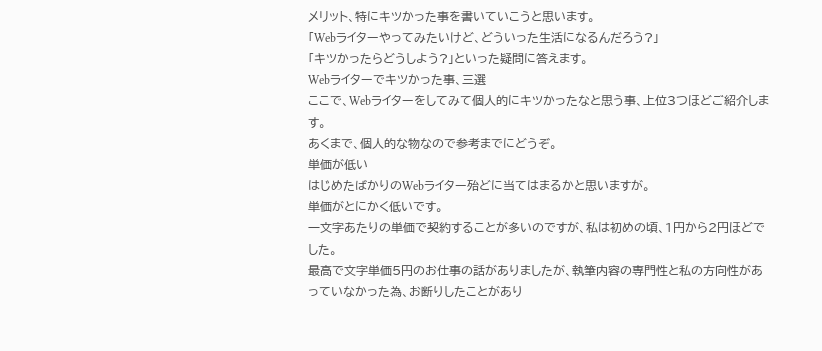メリット、特にキツかった事を書いていこうと思います。
「Webライターやってみたいけど、どういった生活になるんだろう?」
「キツかったらどうしよう?」といった疑問に答えます。
Webライターでキツかった事、三選
ここで、Webライターをしてみて個人的にキツかったなと思う事、上位3つほどご紹介します。
あくまで、個人的な物なので参考までにどうぞ。
単価が低い
はじめたばかりのWebライター殆どに当てはまるかと思いますが。
単価がとにかく低いです。
一文字あたりの単価で契約することが多いのですが、私は初めの頃、1円から2円ほどでした。
最高で文字単価5円のお仕事の話がありましたが、執筆内容の専門性と私の方向性があっていなかった為、お断りしたことがあり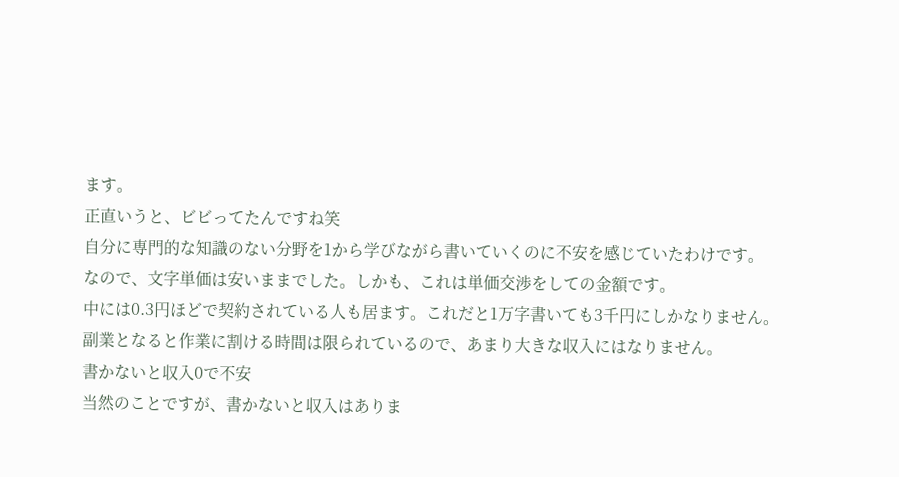ます。
正直いうと、ビビってたんですね笑
自分に専門的な知識のない分野を1から学びながら書いていくのに不安を感じていたわけです。
なので、文字単価は安いままでした。しかも、これは単価交渉をしての金額です。
中には0.3円ほどで契約されている人も居ます。これだと1万字書いても3千円にしかなりません。
副業となると作業に割ける時間は限られているので、あまり大きな収入にはなりません。
書かないと収入0で不安
当然のことですが、書かないと収入はありま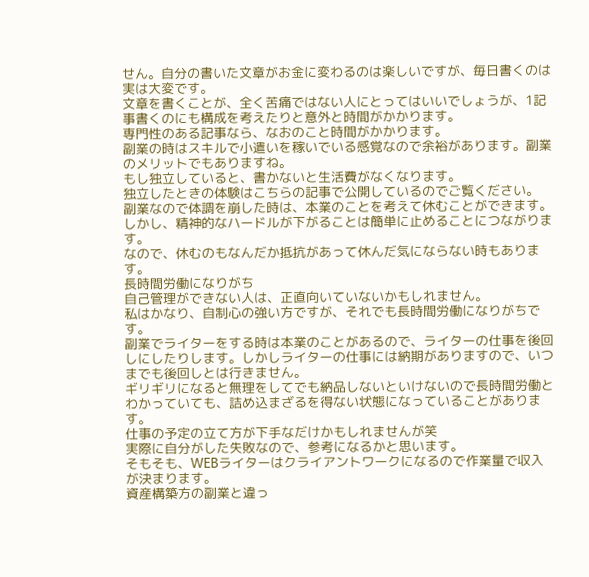せん。自分の書いた文章がお金に変わるのは楽しいですが、毎日書くのは実は大変です。
文章を書くことが、全く苦痛ではない人にとってはいいでしょうが、1記事書くのにも構成を考えたりと意外と時間がかかります。
専門性のある記事なら、なおのこと時間がかかります。
副業の時はスキルで小遣いを稼いでいる感覚なので余裕があります。副業のメリットでもありますね。
もし独立していると、書かないと生活費がなくなります。
独立したときの体験はこちらの記事で公開しているのでご覧ください。
副業なので体調を崩した時は、本業のことを考えて休むことができます。しかし、精神的なハードルが下がることは簡単に止めることにつながります。
なので、休むのもなんだか抵抗があって休んだ気にならない時もあります。
長時間労働になりがち
自己管理ができない人は、正直向いていないかもしれません。
私はかなり、自制心の強い方ですが、それでも長時間労働になりがちです。
副業でライターをする時は本業のことがあるので、ライターの仕事を後回しにしたりします。しかしライターの仕事には納期がありますので、いつまでも後回しとは行きません。
ギリギリになると無理をしてでも納品しないといけないので長時間労働とわかっていても、詰め込まざるを得ない状態になっていることがあります。
仕事の予定の立て方が下手なだけかもしれませんが笑
実際に自分がした失敗なので、参考になるかと思います。
そもそも、WEBライターはクライアントワークになるので作業量で収入が決まります。
資産構築方の副業と違っ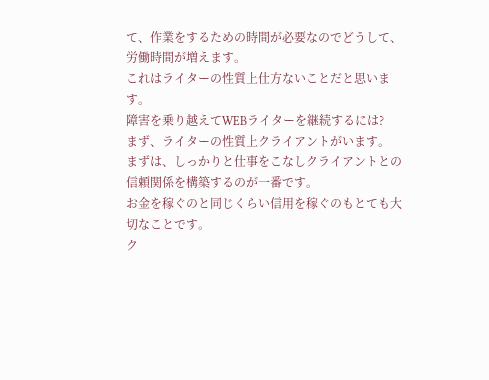て、作業をするための時間が必要なのでどうして、労働時間が増えます。
これはライターの性質上仕方ないことだと思います。
障害を乗り越えてWEBライターを継続するには?
まず、ライターの性質上クライアントがいます。
まずは、しっかりと仕事をこなしクライアントとの信頼関係を構築するのが一番です。
お金を稼ぐのと同じくらい信用を稼ぐのもとても大切なことです。
ク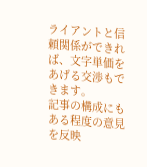ライアントと信頼関係ができれば、文字単価をあげる交渉もできます。
記事の構成にもある程度の意見を反映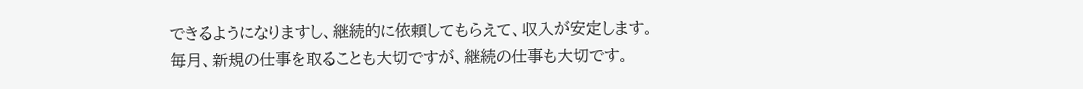できるようになりますし、継続的に依頼してもらえて、収入が安定します。
毎月、新規の仕事を取ることも大切ですが、継続の仕事も大切です。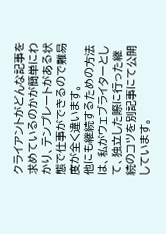クライアントがどんな記事を求めているのかが簡単にわかり、テンプレートがある状態で仕事ができるので難易度が全く違います。
他にも継続するための方法は、私がウェブライターとして、独立した際に行った継続のコツを別記事にて公開しています。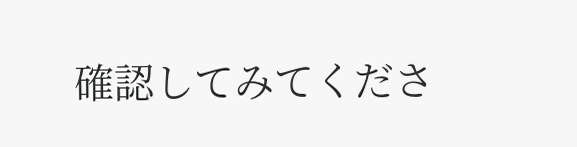確認してみてくださ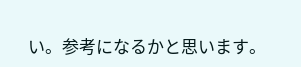い。参考になるかと思います。